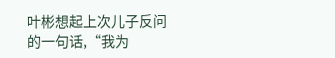叶彬想起上次儿子反问的一句话,“我为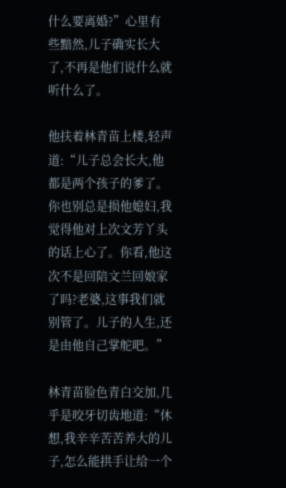什么要离婚?”心里有些黯然,儿子确实长大了,不再是他们说什么就听什么了。

他扶着林青苗上楼,轻声道:“儿子总会长大,他都是两个孩子的爹了。你也别总是损他媳妇,我觉得他对上次文芳丫头的话上心了。你看,他这次不是回陪文兰回娘家了吗?老婆,这事我们就别管了。儿子的人生,还是由他自己掌舵吧。”

林青苗脸色青白交加,几乎是咬牙切齿地道:“休想,我辛辛苦苦养大的儿子,怎么能拱手让给一个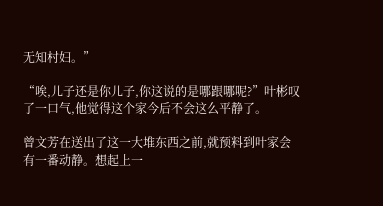无知村妇。”

“唉,儿子还是你儿子,你这说的是哪跟哪呢?”叶彬叹了一口气,他觉得这个家今后不会这么平静了。

曾文芳在送出了这一大堆东西之前,就预料到叶家会有一番动静。想起上一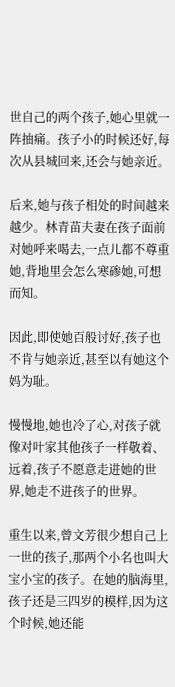世自己的两个孩子,她心里就一阵抽痛。孩子小的时候还好,每次从县城回来,还会与她亲近。

后来,她与孩子相处的时间越来越少。林青苗夫妻在孩子面前对她呼来喝去,一点儿都不尊重她,背地里会怎么寒碜她,可想而知。

因此,即使她百般讨好,孩子也不肯与她亲近,甚至以有她这个妈为耻。

慢慢地,她也冷了心,对孩子就像对叶家其他孩子一样敬着、远着,孩子不愿意走进她的世界,她走不进孩子的世界。

重生以来,曾文芳很少想自己上一世的孩子,那两个小名也叫大宝小宝的孩子。在她的脑海里,孩子还是三四岁的模样,因为这个时候,她还能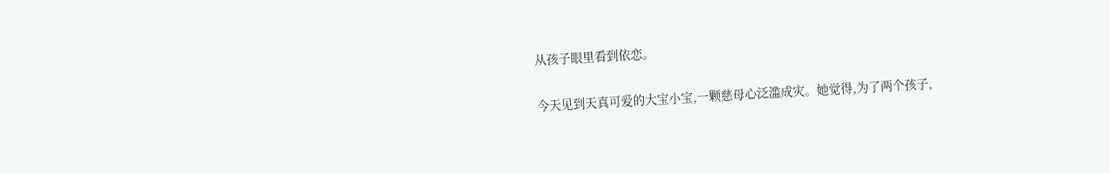从孩子眼里看到依恋。

今天见到天真可爱的大宝小宝,一颗慈母心泛滥成灾。她觉得,为了两个孩子,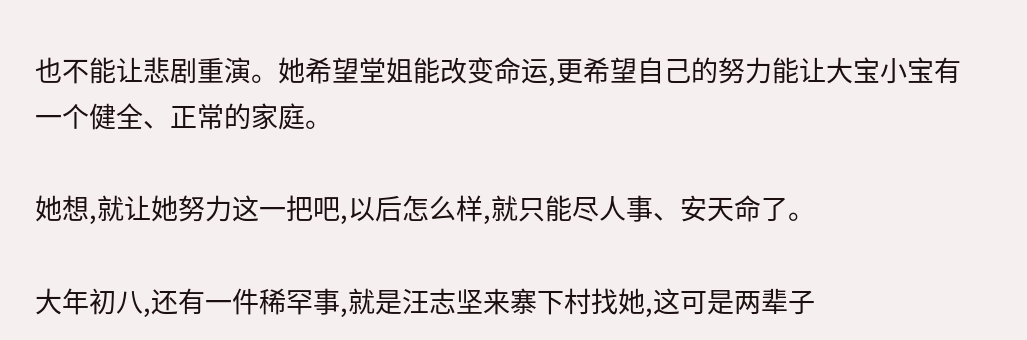也不能让悲剧重演。她希望堂姐能改变命运,更希望自己的努力能让大宝小宝有一个健全、正常的家庭。

她想,就让她努力这一把吧,以后怎么样,就只能尽人事、安天命了。

大年初八,还有一件稀罕事,就是汪志坚来寨下村找她,这可是两辈子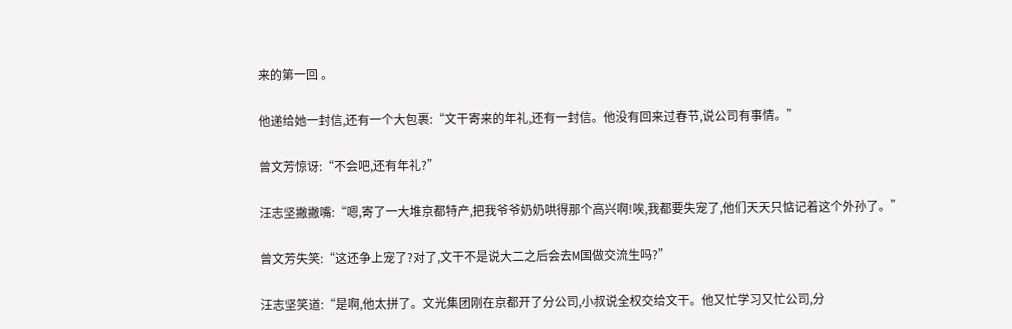来的第一回 。

他递给她一封信,还有一个大包裹:“文干寄来的年礼,还有一封信。他没有回来过春节,说公司有事情。”

曾文芳惊讶:“不会吧,还有年礼?”

汪志坚撇撇嘴:“嗯,寄了一大堆京都特产,把我爷爷奶奶哄得那个高兴啊!唉,我都要失宠了,他们天天只惦记着这个外孙了。”

曾文芳失笑:“这还争上宠了?对了,文干不是说大二之后会去M国做交流生吗?”

汪志坚笑道:“是啊,他太拼了。文光集团刚在京都开了分公司,小叔说全权交给文干。他又忙学习又忙公司,分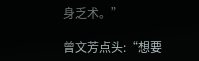身乏术。”

曾文芳点头:“想要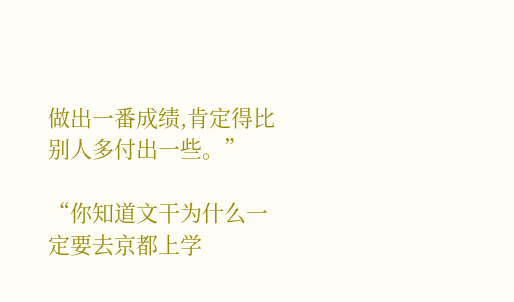做出一番成绩,肯定得比别人多付出一些。”

“你知道文干为什么一定要去京都上学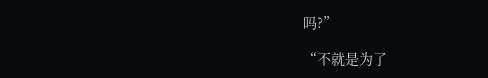吗?”

“不就是为了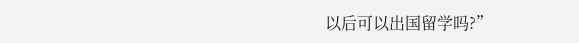以后可以出国留学吗?”